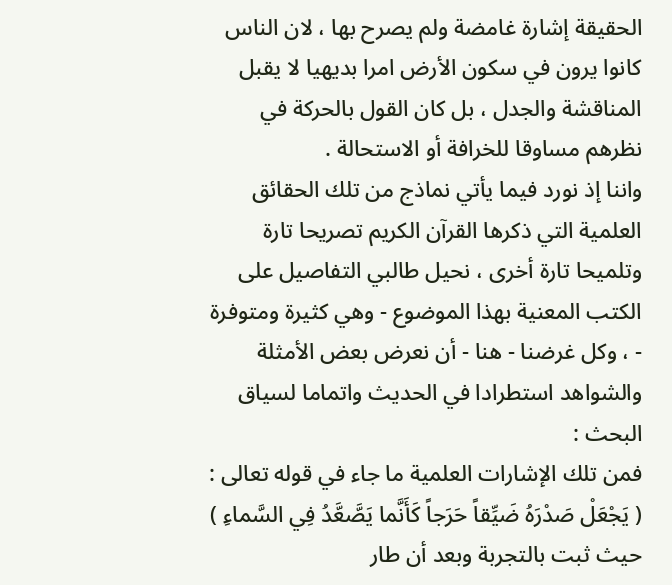الحقيقة إشارة غامضة ولم يصرح بها ، لان الناس كانوا يرون في سكون الأرض امرا بديهيا لا يقبل المناقشة والجدل ، بل كان القول بالحركة في نظرهم مساوقا للخرافة أو الاستحالة .
واننا إذ نورد فيما يأتي نماذج من تلك الحقائق العلمية التي ذكرها القرآن الكريم تصريحا تارة وتلميحا تارة أخرى ، نحيل طالبي التفاصيل على الكتب المعنية بهذا الموضوع - وهي كثيرة ومتوفرة - ، وكل غرضنا - هنا - أن نعرض بعض الأمثلة والشواهد استطرادا في الحديث واتماما لسياق البحث :
فمن تلك الإشارات العلمية ما جاء في قوله تعالى :
( يَجْعَلْ صَدْرَهُ ضَيِّقاً حَرَجاً كَأَنَّما يَصَّعَّدُ فِي السَّماءِ )
حيث ثبت بالتجربة وبعد أن طار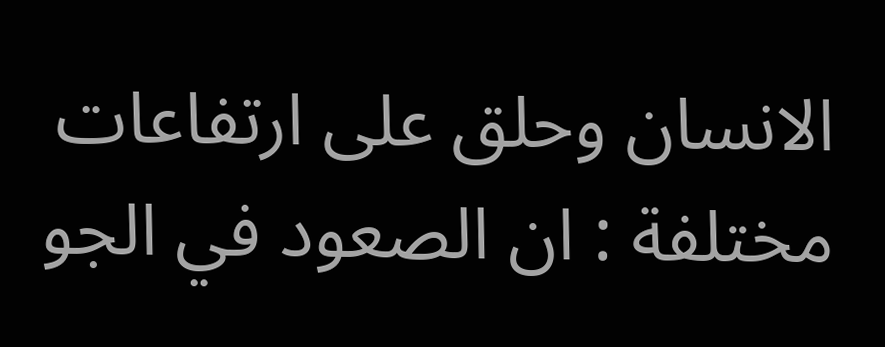الانسان وحلق على ارتفاعات مختلفة : ان الصعود في الجو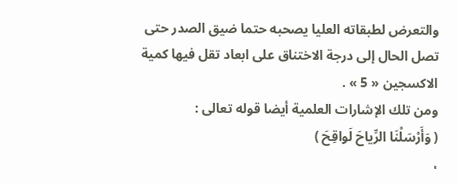والتعرض لطبقاته العليا يصحبه حتما ضيق الصدر حتى تصل الحال إلى درجة الاختناق على ابعاد تقل فيها كمية الاكسجين « 5 » .
ومن تلك الإشارات العلمية أيضا قوله تعالى :
( وَأَرْسَلْنَا الرِّياحَ لَواقِحَ )
،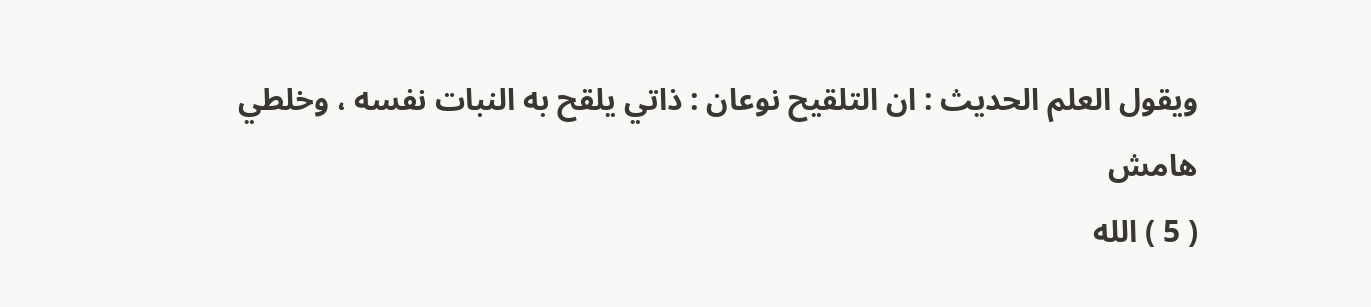ويقول العلم الحديث : ان التلقيح نوعان : ذاتي يلقح به النبات نفسه ، وخلطي
هامش
( 5 ) الله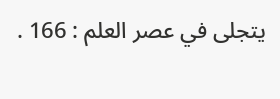يتجلى في عصر العلم : 166 .